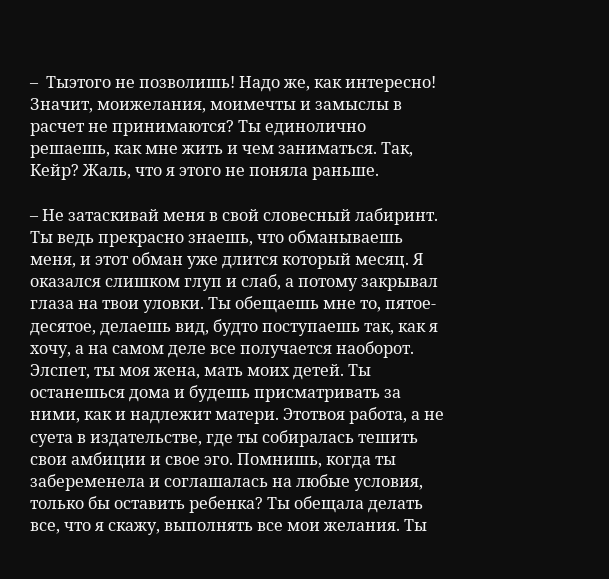–  Тыэтого не позволишь! Надо же, как интересно! Значит, моижелания, моимечты и замыслы в расчет не принимаются? Ты единолично решаешь, как мне жить и чем заниматься. Так, Кейр? Жаль, что я этого не поняла раньше.

– Не затаскивай меня в свой словесный лабиринт. Ты ведь прекрасно знаешь, что обманываешь меня, и этот обман уже длится который месяц. Я оказался слишком глуп и слаб, а потому закрывал глаза на твои уловки. Ты обещаешь мне то, пятое-десятое, делаешь вид, будто поступаешь так, как я хочу, а на самом деле все получается наоборот. Элспет, ты моя жена, мать моих детей. Ты останешься дома и будешь присматривать за ними, как и надлежит матери. Этотвоя работа, а не суета в издательстве, где ты собиралась тешить свои амбиции и свое эго. Помнишь, когда ты забеременела и соглашалась на любые условия, только бы оставить ребенка? Ты обещала делать все, что я скажу, выполнять все мои желания. Ты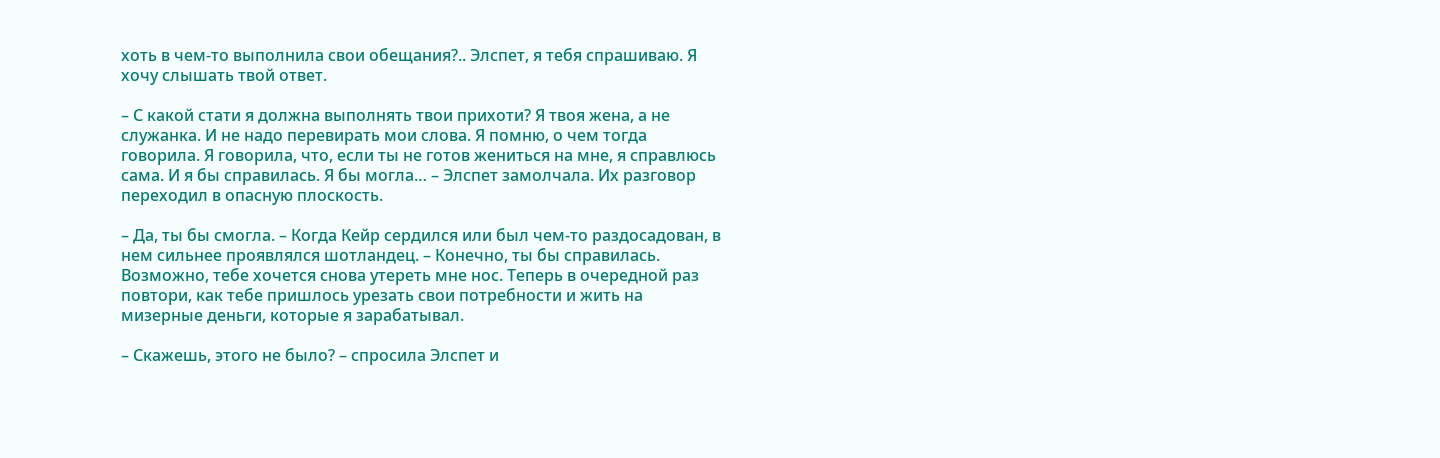хоть в чем-то выполнила свои обещания?.. Элспет, я тебя спрашиваю. Я хочу слышать твой ответ.

– С какой стати я должна выполнять твои прихоти? Я твоя жена, а не служанка. И не надо перевирать мои слова. Я помню, о чем тогда говорила. Я говорила, что, если ты не готов жениться на мне, я справлюсь сама. И я бы справилась. Я бы могла… – Элспет замолчала. Их разговор переходил в опасную плоскость.

– Да, ты бы смогла. – Когда Кейр сердился или был чем-то раздосадован, в нем сильнее проявлялся шотландец. – Конечно, ты бы справилась. Возможно, тебе хочется снова утереть мне нос. Теперь в очередной раз повтори, как тебе пришлось урезать свои потребности и жить на мизерные деньги, которые я зарабатывал.

– Скажешь, этого не было? – спросила Элспет и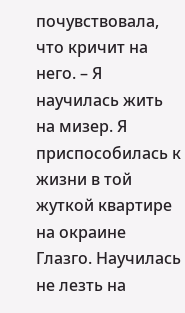почувствовала, что кричит на него. – Я научилась жить на мизер. Я приспособилась к жизни в той жуткой квартире на окраине Глазго. Научилась не лезть на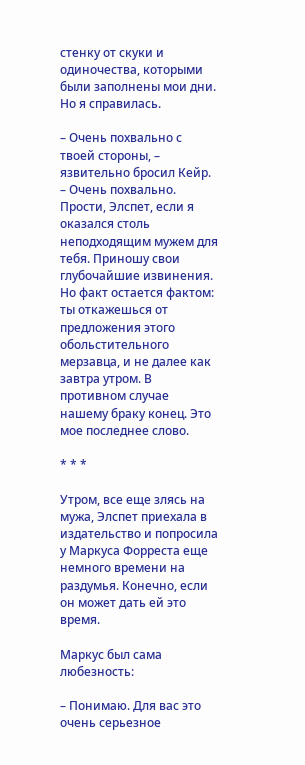стенку от скуки и одиночества, которыми были заполнены мои дни. Но я справилась.

– Очень похвально с твоей стороны, – язвительно бросил Кейр. – Очень похвально. Прости, Элспет, если я оказался столь неподходящим мужем для тебя. Приношу свои глубочайшие извинения. Но факт остается фактом: ты откажешься от предложения этого обольстительного мерзавца, и не далее как завтра утром. В противном случае нашему браку конец. Это мое последнее слово.

* * *

Утром, все еще злясь на мужа, Элспет приехала в издательство и попросила у Маркуса Форреста еще немного времени на раздумья. Конечно, если он может дать ей это время.

Маркус был сама любезность:

– Понимаю. Для вас это очень серьезное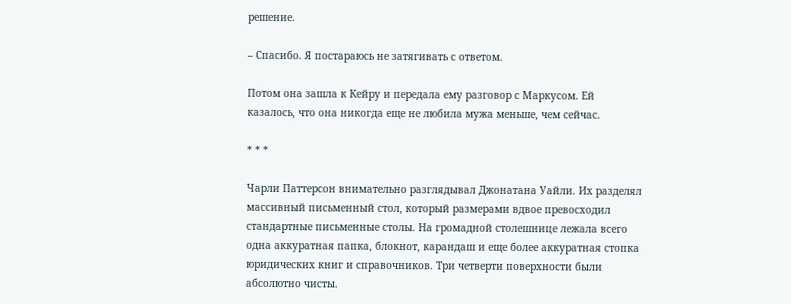решение.

– Спасибо. Я постараюсь не затягивать с ответом.

Потом она зашла к Кейру и передала ему разговор с Маркусом. Ей казалось, что она никогда еще не любила мужа меньше, чем сейчас.

* * *

Чарли Паттерсон внимательно разглядывал Джонатана Уайли. Их разделял массивный письменный стол, который размерами вдвое превосходил стандартные письменные столы. На громадной столешнице лежала всего одна аккуратная папка, блокнот, карандаш и еще более аккуратная стопка юридических книг и справочников. Три четверти поверхности были абсолютно чисты.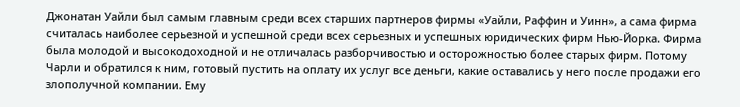Джонатан Уайли был самым главным среди всех старших партнеров фирмы «Уайли, Раффин и Уинн», а сама фирма считалась наиболее серьезной и успешной среди всех серьезных и успешных юридических фирм Нью-Йорка. Фирма была молодой и высокодоходной и не отличалась разборчивостью и осторожностью более старых фирм. Потому Чарли и обратился к ним, готовый пустить на оплату их услуг все деньги, какие оставались у него после продажи его злополучной компании. Ему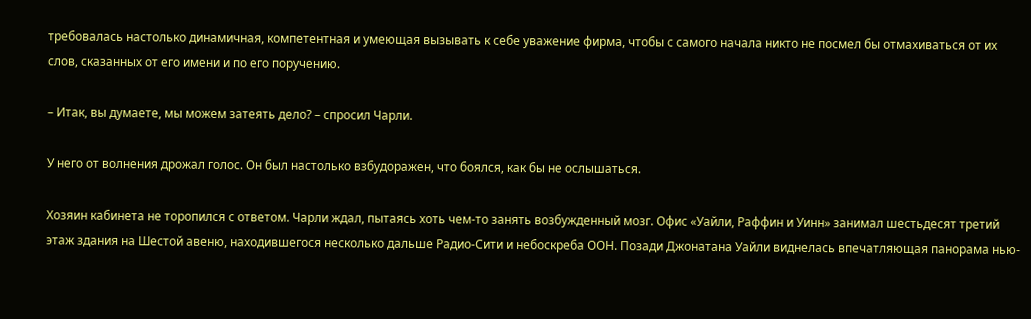требовалась настолько динамичная, компетентная и умеющая вызывать к себе уважение фирма, чтобы с самого начала никто не посмел бы отмахиваться от их слов, сказанных от его имени и по его поручению.

– Итак, вы думаете, мы можем затеять дело? – спросил Чарли.

У него от волнения дрожал голос. Он был настолько взбудоражен, что боялся, как бы не ослышаться.

Хозяин кабинета не торопился с ответом. Чарли ждал, пытаясь хоть чем-то занять возбужденный мозг. Офис «Уайли, Раффин и Уинн» занимал шестьдесят третий этаж здания на Шестой авеню, находившегося несколько дальше Радио-Сити и небоскреба ООН. Позади Джонатана Уайли виднелась впечатляющая панорама нью-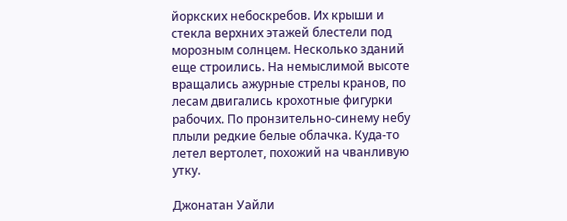йоркских небоскребов. Их крыши и стекла верхних этажей блестели под морозным солнцем. Несколько зданий еще строились. На немыслимой высоте вращались ажурные стрелы кранов, по лесам двигались крохотные фигурки рабочих. По пронзительно-синему небу плыли редкие белые облачка. Куда-то летел вертолет, похожий на чванливую утку.

Джонатан Уайли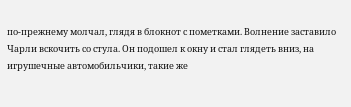по-прежнему молчал, глядя в блокнот с пометками. Волнение заставило Чарли вскочить со стула. Он подошел к окну и стал глядеть вниз, на игрушечные автомобильчики, такие же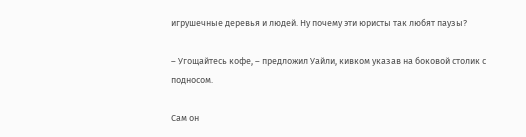игрушечные деревья и людей. Ну почему эти юристы так любят паузы?

– Угощайтесь кофе, – предложил Уайли, кивком указав на боковой столик с подносом.

Сам он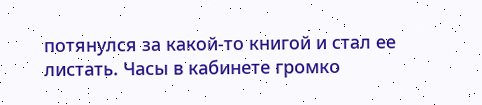потянулся за какой-то книгой и стал ее листать. Часы в кабинете громко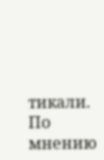тикали. По мнению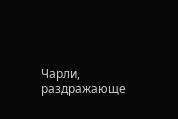Чарли, раздражающе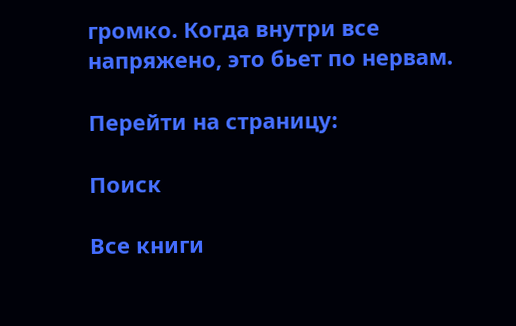громко. Когда внутри все напряжено, это бьет по нервам.

Перейти на страницу:

Поиск

Все книги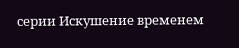серии Искушение временем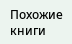Похожие книги